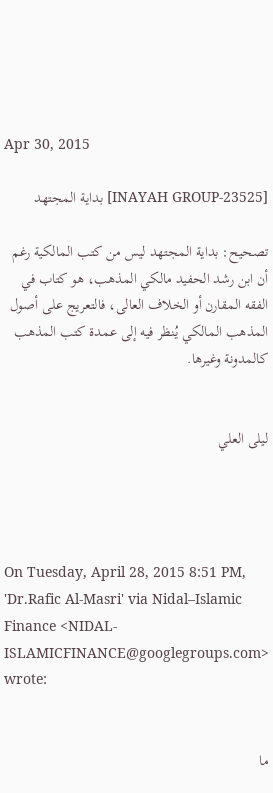Apr 30, 2015

[INAYAH GROUP-23525] بداية المجتهد

تصحيح: بداية المجتهد ليس من كتب المالكية رغم أن ابن رشد الحفيد مالكي المذهب، هو كتاب في الفقه المقارن أو الخلاف العالى، فالتعريج على أصول المذهب المالكي يُنظر فيه إلى عمدة كتب المذهب كالمدونة وغيرها.


ليلى العلي




On Tuesday, April 28, 2015 8:51 PM, 'Dr.Rafic Al-Masri' via Nidal–Islamic Finance <NIDAL-ISLAMICFINANCE@googlegroups.com> wrote:


ما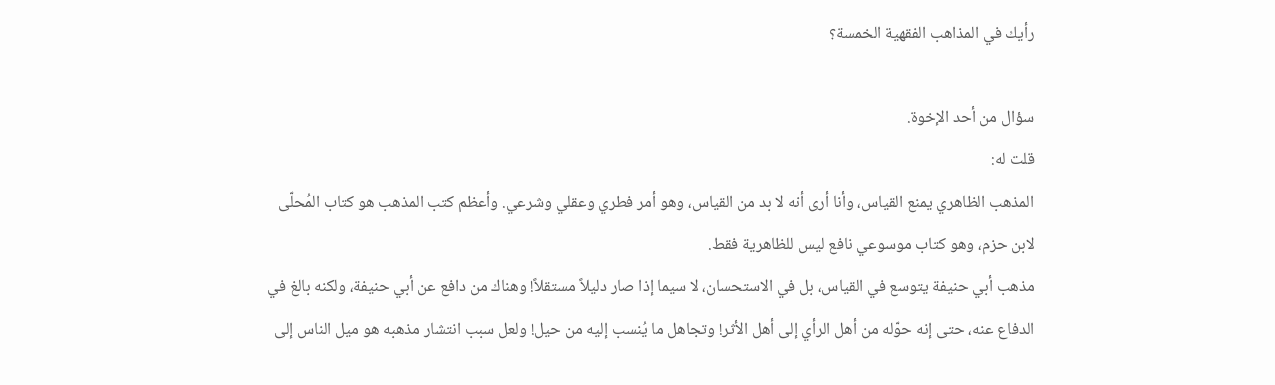رأيك في المذاهب الفقهية الخمسة؟

سؤال من أحد الإخوة.
قلت له:
المذهب الظاهري يمنع القياس، وأنا أرى أنه لا بد من القياس، وهو أمر فطري وعقلي وشرعي. وأعظم كتب المذهب هو كتاب المُحلّى لابن حزم، وهو كتاب موسوعي نافع ليس للظاهرية فقط.
مذهب أبي حنيفة يتوسع في القياس، بل في الاستحسان، لا سيما إذا صار دليلاً مستقلاً! وهناك من دافع عن أبي حنيفة، ولكنه بالغ في الدفاع عنه، حتى إنه حوّله من أهل الرأي إلى أهل الأثر! وتجاهل ما يُنسب إليه من حيل! ولعل سبب انتشار مذهبه هو ميل الناس إلى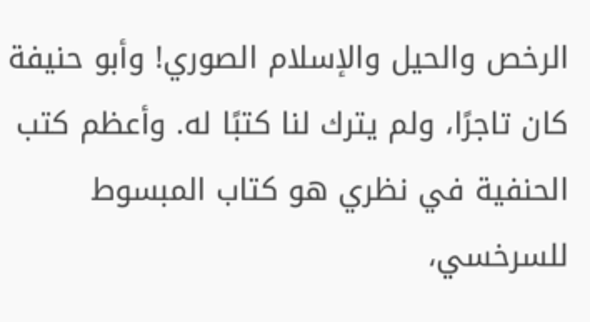الرخص والحيل والإسلام الصوري! وأبو حنيفة كان تاجرًا، ولم يترك لنا كتبًا له. وأعظم كتب الحنفية في نظري هو كتاب المبسوط للسرخسي،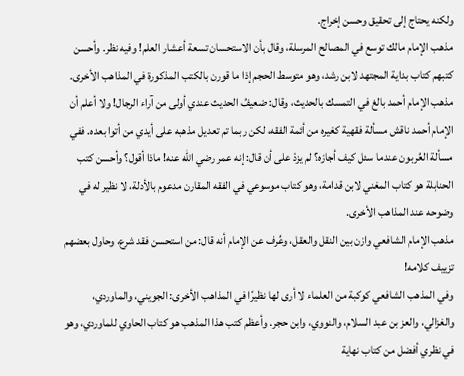ولكنه يحتاج إلى تحقيق وحسن إخراج.
مذهب الإمام مالك توسع في المصالح المرسلة، وقال بأن الاستحسان تسعة أعشار العلم! وفيه نظر. وأحسن كتبهم كتاب بداية المجتهد لابن رشد، وهو متوسط الحجم إذا ما قورن بالكتب المذكورة في المذاهب الأخرى.
مذهب الإمام أحمد بالغ في التمسك بالحديث، وقال: ضعيفُ الحديث عندي أولى من آراء الرجال! ولا أعلم أن الإمام أحمد ناقش مسألة فقهية كغيره من أئمة الفقه، لكن ربما تم تعديل مذهبه على أيدي من أتوا بعده. ففي مسألة العُربون عندما سئل كيف أجازه؟ لم يزدْ على أن قال: إنه عمر رضي الله عنه! ماذا أقول؟ وأحسن كتب الحنابلة هو كتاب المغني لابن قدامة، وهو كتاب موسوعي في الفقه المقارن مدعوم بالأدلة، لا نظير له في وضوحه عند المذاهب الأخرى.
مذهب الإمام الشافعي وازن بين النقل والعقل، وعُرف عن الإمام أنه قال: من استحسن فقد شرع، وحاول بعضهم تزييف كلامه!
وفي المذهب الشافعي كوكبة من العلماء لا أرى لها نظيرًا في المذاهب الأخرى: الجويني، والماوردي، والغزالي، والعز بن عبد السلام، والنووي، وابن حجر. وأعظم كتب هذا المذهب هو كتاب الحاوي للماوردي، وهو في نظري أفضل من كتاب نهاية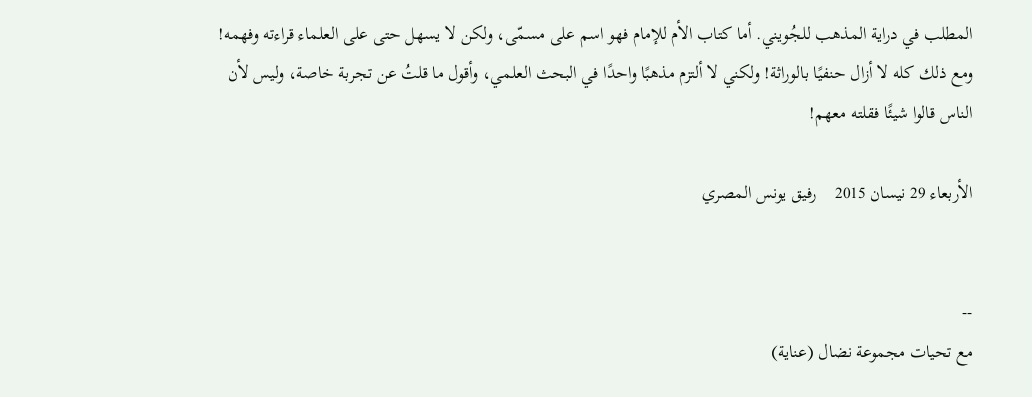المطلب في دراية المذهب للجُويني. أما كتاب الأم للإمام فهو اسم على مسمّى، ولكن لا يسهل حتى على العلماء قراءته وفهمه!
ومع ذلك كله لا أزال حنفيًا بالوراثة! ولكني لا ألتزم مذهبًا واحدًا في البحث العلمي، وأقول ما قلتُ عن تجربة خاصة، وليس لأن الناس قالوا شيئًا فقلته معهم!

الأربعاء 29 نيسان 2015    رفيق يونس المصري


--
مع تحيات مجموعة نضال (عناية)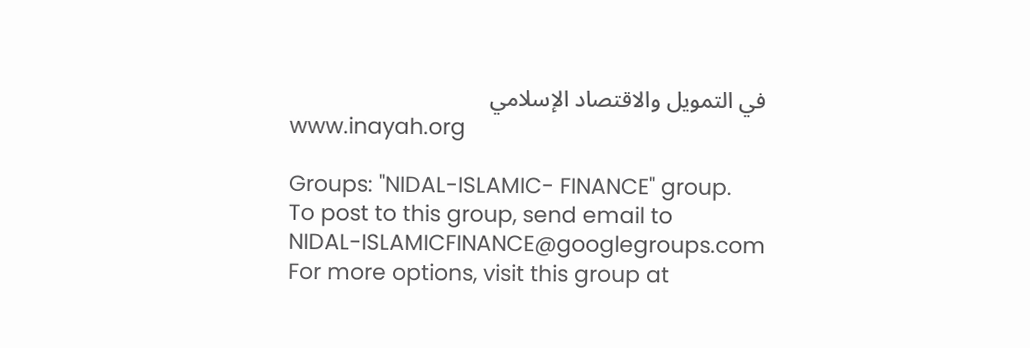في التمويل والاقتصاد الإسلامي
www.inayah.org

Groups: "NIDAL-ISLAMIC- FINANCE" group.
To post to this group, send email to
NIDAL-ISLAMICFINANCE@googlegroups.com
For more options, visit this group at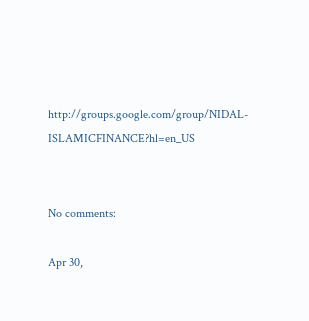http://groups.google.com/group/NIDAL-ISLAMICFINANCE?hl=en_US


No comments:

Apr 30,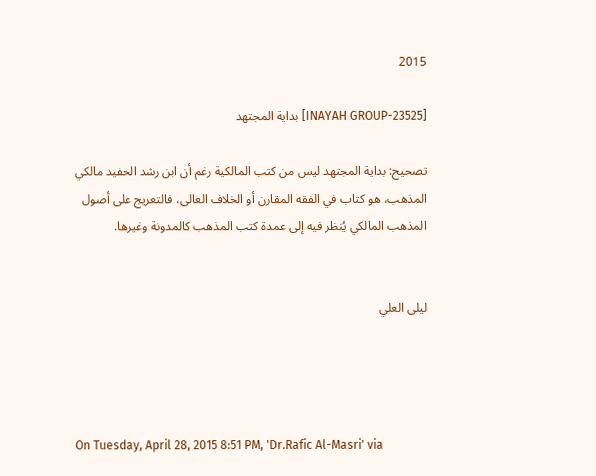2015

[INAYAH GROUP-23525] بداية المجتهد

تصحيح: بداية المجتهد ليس من كتب المالكية رغم أن ابن رشد الحفيد مالكي المذهب، هو كتاب في الفقه المقارن أو الخلاف العالى، فالتعريج على أصول المذهب المالكي يُنظر فيه إلى عمدة كتب المذهب كالمدونة وغيرها.


ليلى العلي




On Tuesday, April 28, 2015 8:51 PM, 'Dr.Rafic Al-Masri' via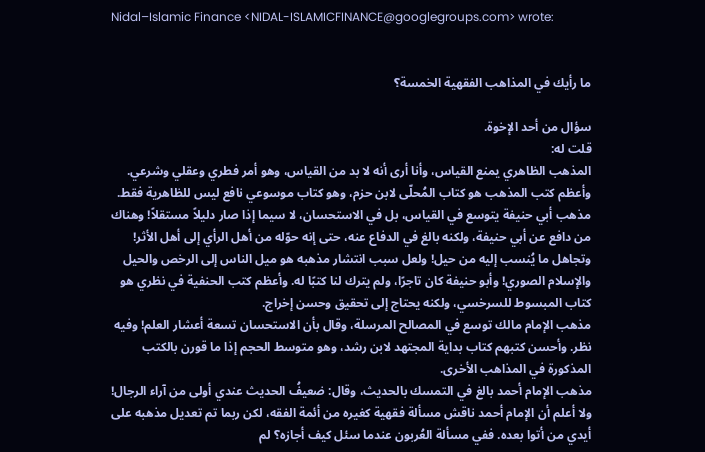Nidal–Islamic Finance <NIDAL-ISLAMICFINANCE@googlegroups.com> wrote:


ما رأيك في المذاهب الفقهية الخمسة؟

سؤال من أحد الإخوة.
قلت له:
المذهب الظاهري يمنع القياس، وأنا أرى أنه لا بد من القياس، وهو أمر فطري وعقلي وشرعي. وأعظم كتب المذهب هو كتاب المُحلّى لابن حزم، وهو كتاب موسوعي نافع ليس للظاهرية فقط.
مذهب أبي حنيفة يتوسع في القياس، بل في الاستحسان، لا سيما إذا صار دليلاً مستقلاً! وهناك من دافع عن أبي حنيفة، ولكنه بالغ في الدفاع عنه، حتى إنه حوّله من أهل الرأي إلى أهل الأثر! وتجاهل ما يُنسب إليه من حيل! ولعل سبب انتشار مذهبه هو ميل الناس إلى الرخص والحيل والإسلام الصوري! وأبو حنيفة كان تاجرًا، ولم يترك لنا كتبًا له. وأعظم كتب الحنفية في نظري هو كتاب المبسوط للسرخسي، ولكنه يحتاج إلى تحقيق وحسن إخراج.
مذهب الإمام مالك توسع في المصالح المرسلة، وقال بأن الاستحسان تسعة أعشار العلم! وفيه نظر. وأحسن كتبهم كتاب بداية المجتهد لابن رشد، وهو متوسط الحجم إذا ما قورن بالكتب المذكورة في المذاهب الأخرى.
مذهب الإمام أحمد بالغ في التمسك بالحديث، وقال: ضعيفُ الحديث عندي أولى من آراء الرجال! ولا أعلم أن الإمام أحمد ناقش مسألة فقهية كغيره من أئمة الفقه، لكن ربما تم تعديل مذهبه على أيدي من أتوا بعده. ففي مسألة العُربون عندما سئل كيف أجازه؟ لم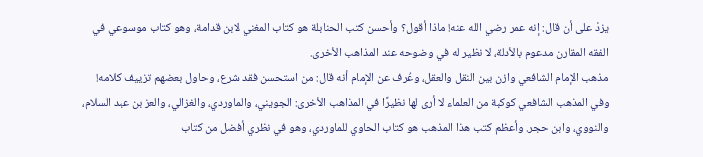يزدْ على أن قال: إنه عمر رضي الله عنه! ماذا أقول؟ وأحسن كتب الحنابلة هو كتاب المغني لابن قدامة، وهو كتاب موسوعي في الفقه المقارن مدعوم بالأدلة، لا نظير له في وضوحه عند المذاهب الأخرى.
مذهب الإمام الشافعي وازن بين النقل والعقل، وعُرف عن الإمام أنه قال: من استحسن فقد شرع، وحاول بعضهم تزييف كلامه!
وفي المذهب الشافعي كوكبة من العلماء لا أرى لها نظيرًا في المذاهب الأخرى: الجويني، والماوردي، والغزالي، والعز بن عبد السلام، والنووي، وابن حجر. وأعظم كتب هذا المذهب هو كتاب الحاوي للماوردي، وهو في نظري أفضل من كتاب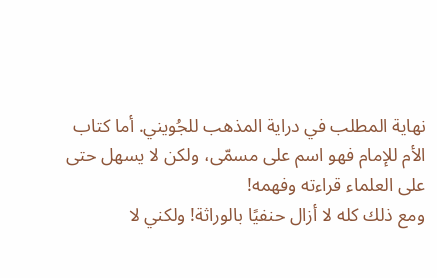نهاية المطلب في دراية المذهب للجُويني. أما كتاب الأم للإمام فهو اسم على مسمّى، ولكن لا يسهل حتى على العلماء قراءته وفهمه!
ومع ذلك كله لا أزال حنفيًا بالوراثة! ولكني لا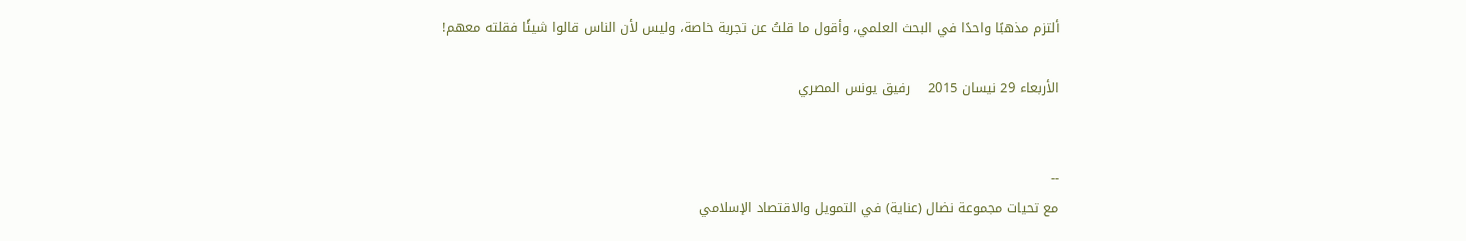ألتزم مذهبًا واحدًا في البحث العلمي، وأقول ما قلتُ عن تجربة خاصة، وليس لأن الناس قالوا شيئًا فقلته معهم!

الأربعاء 29 نيسان 2015    رفيق يونس المصري


--
مع تحيات مجموعة نضال (عناية) في التمويل والاقتصاد الإسلامي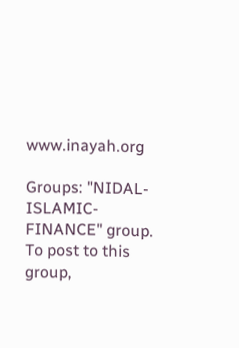www.inayah.org

Groups: "NIDAL-ISLAMIC- FINANCE" group.
To post to this group,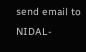send email to
NIDAL-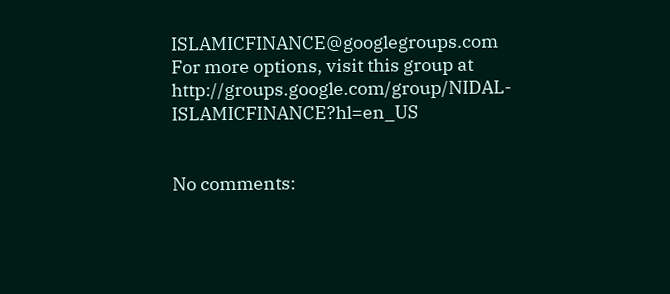ISLAMICFINANCE@googlegroups.com
For more options, visit this group at
http://groups.google.com/group/NIDAL-ISLAMICFINANCE?hl=en_US


No comments: